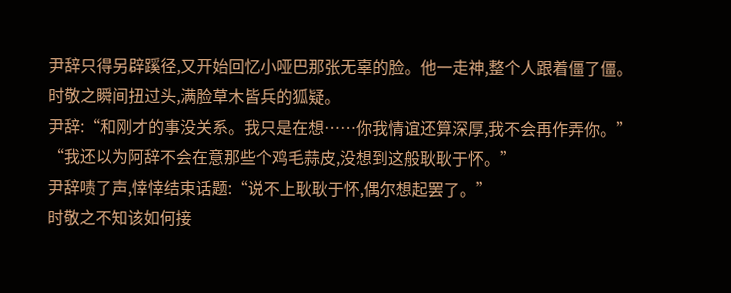尹辞只得另辟蹊径,又开始回忆小哑巴那张无辜的脸。他一走神,整个人跟着僵了僵。
时敬之瞬间扭过头,满脸草木皆兵的狐疑。
尹辞:“和刚才的事没关系。我只是在想……你我情谊还算深厚,我不会再作弄你。”
“我还以为阿辞不会在意那些个鸡毛蒜皮,没想到这般耿耿于怀。”
尹辞啧了声,悻悻结束话题:“说不上耿耿于怀,偶尔想起罢了。”
时敬之不知该如何接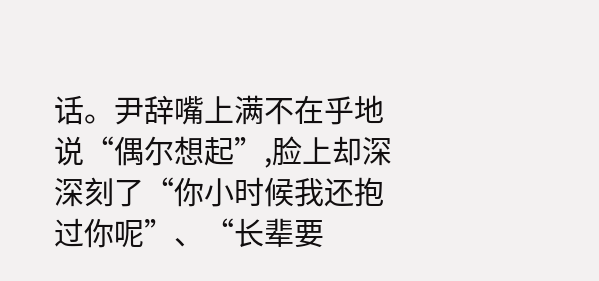话。尹辞嘴上满不在乎地说“偶尔想起”,脸上却深深刻了“你小时候我还抱过你呢”、“长辈要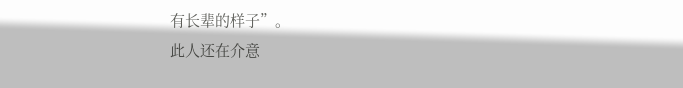有长辈的样子”。
此人还在介意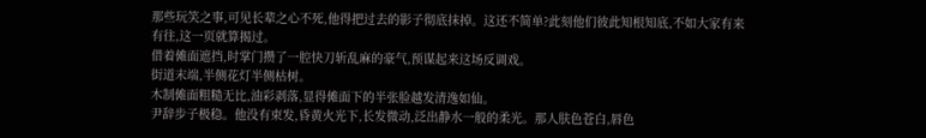那些玩笑之事,可见长辈之心不死,他得把过去的影子彻底抹掉。这还不简单?此刻他们彼此知根知底,不如大家有来有往,这一页就算揭过。
借着傩面遮挡,时掌门攒了一腔快刀斩乱麻的豪气,预谋起来这场反调戏。
街道末端,半侧花灯半侧枯树。
木制傩面粗糙无比,油彩剥落,显得傩面下的半张脸越发清逸如仙。
尹辞步子极稳。他没有束发,昏黄火光下,长发微动,泛出静水一般的柔光。那人肤色苍白,唇色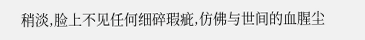稍淡,脸上不见任何细碎瑕疵,仿佛与世间的血腥尘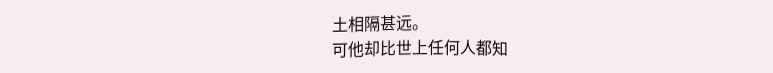土相隔甚远。
可他却比世上任何人都知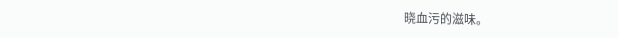晓血污的滋味。